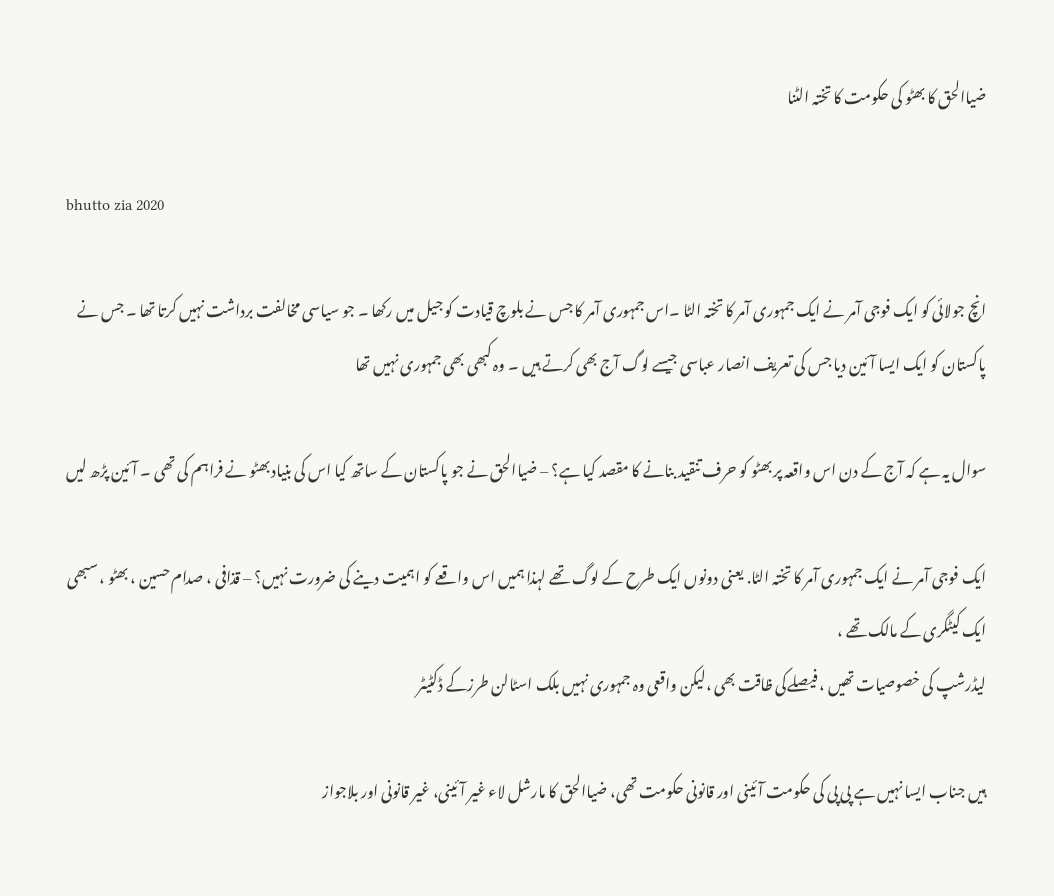ضیاالحق کا بھٹو کی حکومت کا تختہ الٹنا

bhutto zia 2020

انچ جولائی کو ایک فوجی آمر نے ایک جمہوری آمر کا تختہ الٹا ۔اس جمہوری آمر کا جس نے بلوچ قیادت کو جیل میں رکھا ۔ جو سیاسی مخالفت برداشت نہیں کرتا تھا ۔ جس نے پاکستان کو ایک ایسا آئین دیا جس کی تعریف انصار عباسی جیسے لوگ آج بھی کرتے ہیں ۔ وہ کبھی بھی جمہوری نہیں تھا

سوال یہ ہے کہ آج کے دن اس واقعہ پر بھٹو کو حرف تنقید بنانے کا مقصد کیا ہے؟ – ضیاالحق نے جو پاکستان کے ساتھ کیا اس کی بنیاد بھٹو نے فراہم کی تھی ۔ آئین پڑھ لیں

ایک فوجی آمر نے ایک جمہوری آمر کا تختہ الٹا. یعنی دونوں ایک طرح کے لوگ تھے لہذا ہمیں اس واقعے کو اہمیت دینے کی ضرورت نہیں؟ – قذافی ، صدام حسین ، بھٹو ، سبھی ایک کیٹگری کے مالک تھے ،
لیڈرشپ کی خصوصیات تھیں ، فیصلےکی ظاقت بھی ،لیکن واقعی وہ جمہوری نہیں بلک اسٹالن طرزکے ڈکٹیٹر

ہیں جناب ایسا نہیں ہے پی پی کی حکومت آئینی اور قانونی حکومت تھی، ضیاالحق کا مارشل لاء غیر آئینی، غیر قانونی اور بلاجواز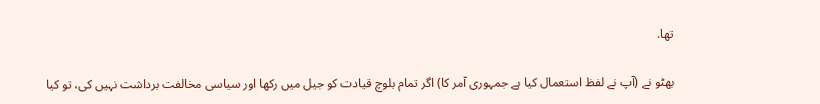تھا.

بھٹو نے (آپ نے لفظ استعمال کیا ہے جمہوری آمر کا) اگر تمام بلوچ قیادت کو جیل میں رکھا اور سیاسی مخالفت برداشت نہیں کی، تو کیا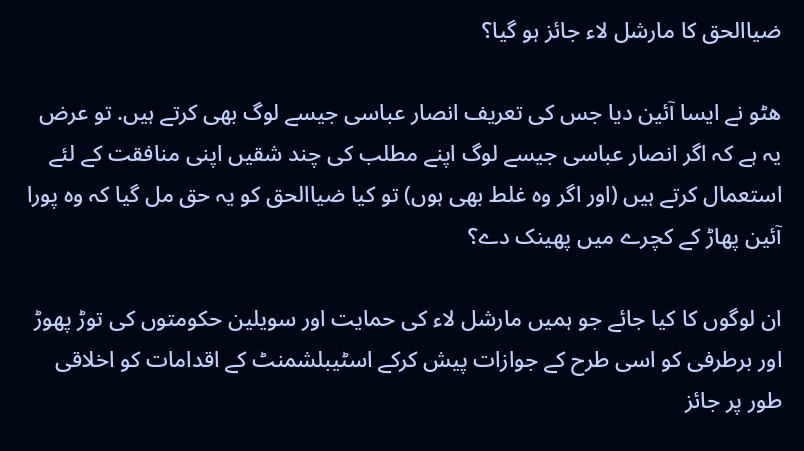ضیاالحق کا مارشل لاء جائز ہو گیا؟

ھٹو نے ایسا آئین دیا جس کی تعریف انصار عباسی جیسے لوگ بھی کرتے ہیں. تو عرض یہ ہے کہ اگر انصار عباسی جیسے لوگ اپنے مطلب کی چند شقیں اپنی منافقت کے لئے استعمال کرتے ہیں (اور اگر وہ غلط بھی ہوں) تو کیا ضیاالحق کو یہ حق مل گیا کہ وہ پورا آئین پھاڑ کے کچرے میں پھینک دے؟

ان لوگوں کا کیا جائے جو ہمیں مارشل لاء کی حمایت اور سویلین حکومتوں کی توڑ پھوڑ اور برطرفی کو اسی طرح کے جوازات پیش کرکے اسٹیبلشمنٹ کے اقدامات کو اخلاقی طور پر جائز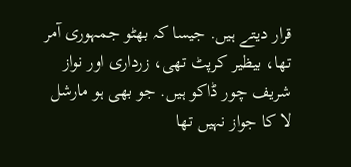قرار دیتے ہیں. جیسا کہ بھٹو جمہوری آمر تھا، بیظیر کرپٹ تھی، زرداری اور نواز شریف چور ڈاکو ہیں. جو بھی ہو مارشل لا کا جواز نہیں تھا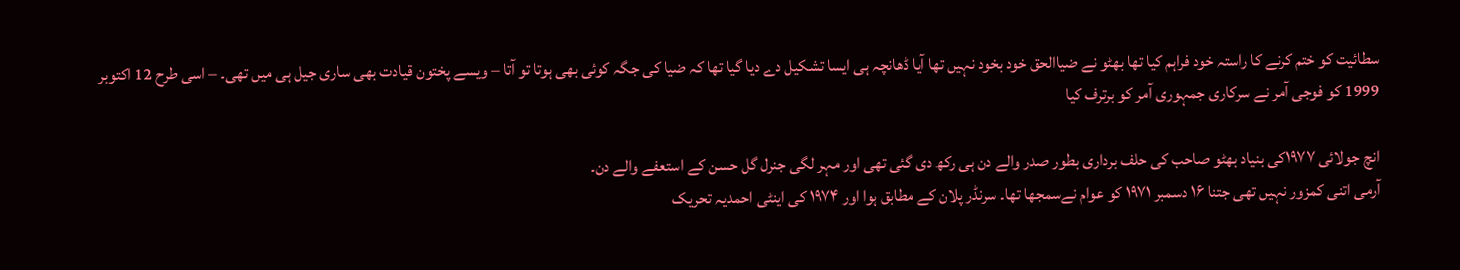سطائیت کو ختم کرنے کا راستہ خود فراہم کیا تھا بھٹو نے ضیاالحق خود بخود نہیں تھا آیا ڈھانچہ ہی ایسا تشکیل دے دیا گیا تھا کہ ضیا کی جگہ کوئی بھی ہوتا تو آتا – ویسے پختون قیادت بھی ساری جیل ہی میں تھی۔ – اسی طرح 12 اکتوبر 1999 کو فوجی آمر نے سرکاری جمہوری آمر کو برترف کیا

انچ جولائی ۱۹۷۷کی بنیاد بھٹو صاحب کی حلف برداری بطور صدر والے دن ہی رکھ دی گئی تھی اور مہر لگی جنرل گل حسن کے استعفے والے دن۔
آرمی اتنی کمزور نہیں تھی جتنا ۱۶ دسمبر ۱۹۷۱ کو عوام نےسمجھا تھا۔ سرنڈر پلان کے مطابق ہوا اور ۱۹۷۴ کی اینٹی احمدیہ تحریک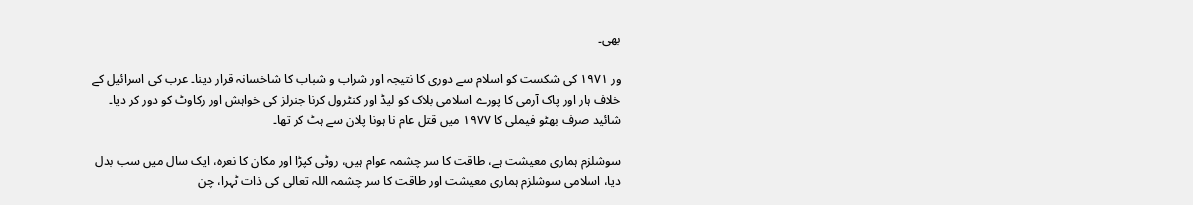بھی۔

ور ۱۹۷۱ کی شکست کو اسلام سے دوری کا نتیجہ اور شراب و شباب کا شاخسانہ قرار دینا۔ عرب کی اسرائیل کے خلاف ہار اور پاک آرمی کا پورے اسلامی بلاک کو لیڈ اور کنٹرول کرنا جنرلز کی خواہش اور رکاوٹ کو دور کر دیا۔ شائید صرف بھٹو فیملی کا ۱۹۷۷ میں قتل عام نا ہونا پلان سے ہٹ کر تھا۔

سوشلزم ہماری معیشت ہے، طاقت کا سر چشمہ عوام ہیں، روٹی کپڑا اور مکان کا نعرہ، ایک سال میں سب بدل دیا، اسلامی سوشلزم ہماری معیشت اور طاقت کا سر چشمہ اللہ تعالی کی ذات ٹہرا، چن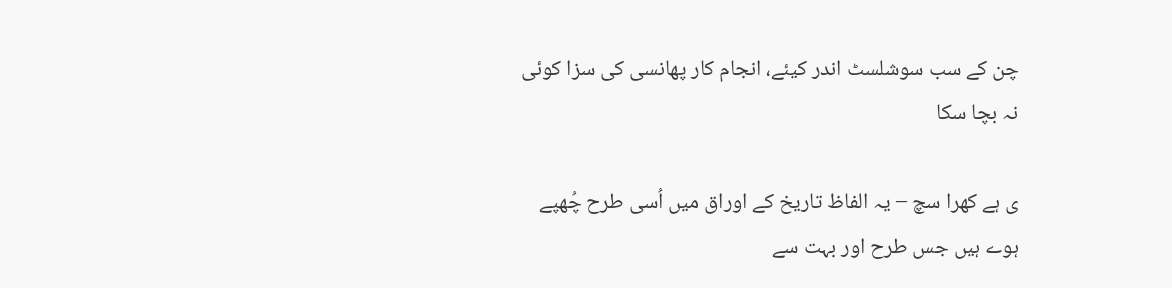چن کے سب سوشلسٹ اندر کیئے، انجام کار پھانسی کی سزا کوئی نہ بچا سکا

ی ہے کھرا سچ – یہ الفاظ تاریخ کے اوراق میں اُسی طرح چُھپے ہوے ہیں جس طرح اور بہت سے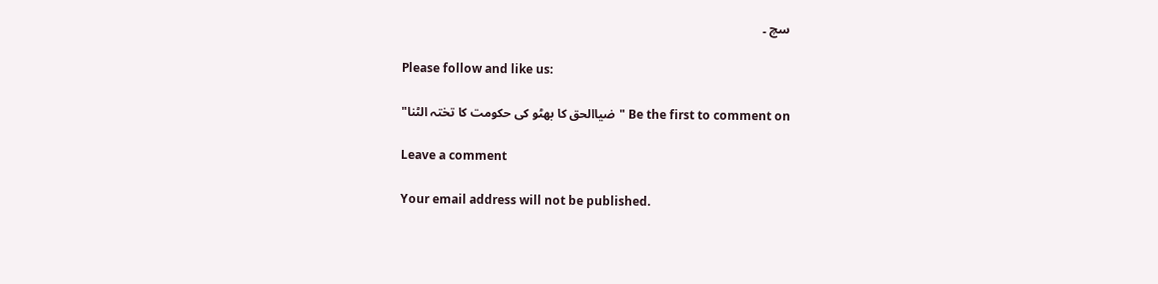سچ ۔

Please follow and like us:

Be the first to comment on "ضیاالحق کا بھٹو کی حکومت کا تختہ الٹنا"

Leave a comment

Your email address will not be published.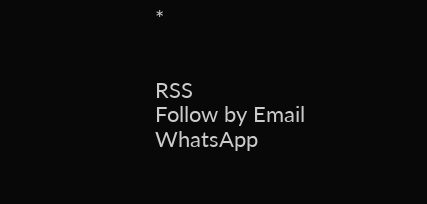*


RSS
Follow by Email
WhatsApp